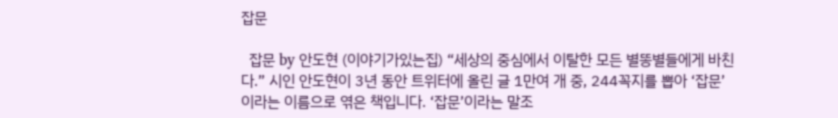잡문

  잡문 by 안도현 (이야기가있는집) “세상의 중심에서 이탈한 모든 별똥별들에게 바친다.” 시인 안도현이 3년 동안 트위터에 올린 글 1만여 개 중, 244꼭지를 뽑아 ‘잡문’이라는 이름으로 엮은 책입니다. ‘잡문’이라는 말조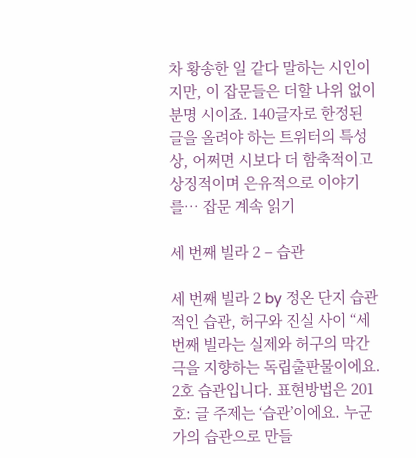차 황송한 일 같다 말하는 시인이지만, 이 잡문들은 더할 나위 없이 분명 시이죠. 140글자로 한정된 글을 올려야 하는 트위터의 특성상, 어쩌면 시보다 더 함축적이고 상징적이며 은유적으로 이야기를… 잡문 계속 읽기

세 번째 빌라 2 – 습관

세 번째 빌라 2 by 정온 단지 습관적인 습관, 허구와 진실 사이 “세 번째 빌라는 실제와 허구의 막간극을 지향하는 독립출판물이에요. 2호 습관입니다. 표현방법은 201호: 글 주제는 ‘습관’이에요. 누군가의 습관으로 만들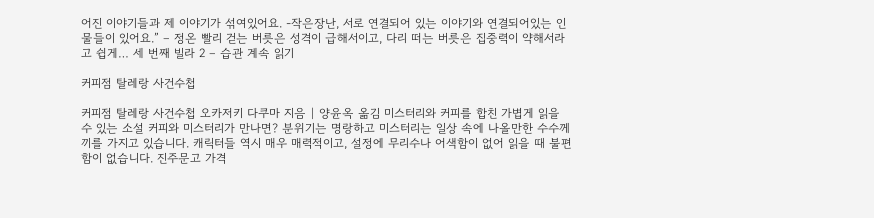어진 이야기들과 제 이야기가 섞여있어요. -작은장난, 서로 연결되어 있는 이야기와 연결되어있는 인물들이 있어요.” – 정온 빨리 걷는 버릇은 성격이 급해서이고, 다리 떠는 버릇은 집중력이 약해서라고 쉽게… 세 번째 빌라 2 – 습관 계속 읽기

커피점 탈레랑 사건수첩

커피점 탈레랑 사건수첩 오카저키 다쿠마 지음 | 양윤옥 옮김 미스터리와 커피를 합친 가볍게 읽을 수 있는 소설 커피와 미스터리가 만나면? 분위기는 명랑하고 미스터리는 일상 속에 나올만한 수수께끼를 가지고 있습니다. 캐릭터들 역시 매우 매력적이고, 설정에 무리수나 어색함이 없어 읽을 때 불편함이 없습니다. 진주문고 가격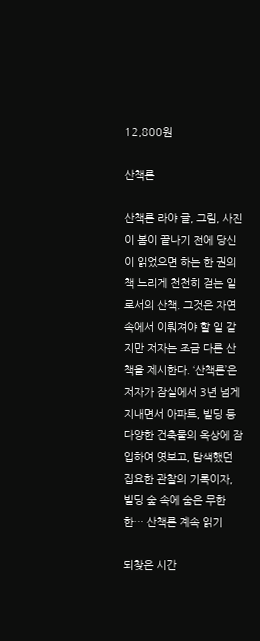12,800원

산책론

산책론 라야 글, 그림, 사진 이 봄이 끝나기 전에 당신이 읽었으면 하는 한 권의 책 느리게 천천히 걷는 일로서의 산책. 그것은 자연 속에서 이뤄져야 할 일 같지만 저자는 조금 다른 산책을 제시한다. ‘산책론’은 저자가 잠실에서 3년 넘게 지내면서 아파트, 빌딩 등 다양한 건축물의 옥상에 잠입하여 엿보고, 탐색했던 집요한 관찰의 기록이자, 빌딩 숲 속에 숨은 무한한… 산책론 계속 읽기

되찾은 시간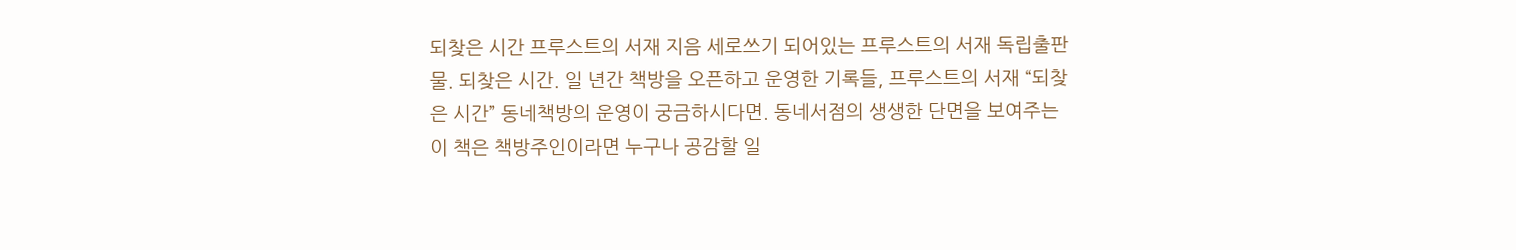되찾은 시간 프루스트의 서재 지음 세로쓰기 되어있는 프루스트의 서재 독립출판물. 되찾은 시간. 일 년간 책방을 오픈하고 운영한 기록들, 프루스트의 서재 “되찾은 시간” 동네책방의 운영이 궁금하시다면. 동네서점의 생생한 단면을 보여주는 이 책은 책방주인이라면 누구나 공감할 일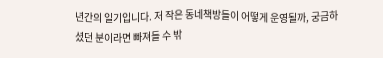년간의 일기입니다. 저 작은 동네책방들이 어떻게 운영될까, 궁금하셨던 분이라면 빠져들 수 밖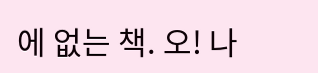에 없는 책. 오! 나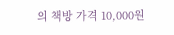의 책방 가격 10,000원